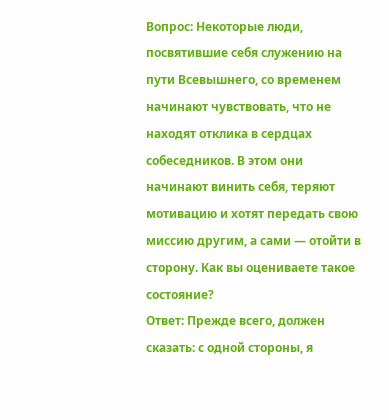Вопрос: Некоторые люди, посвятившие себя служению на пути Всевышнего, со временем начинают чувствовать, что не находят отклика в сердцах собеседников. В этом они начинают винить себя, теряют мотивацию и хотят передать свою миссию другим, а сами — отойти в сторону. Как вы оцениваете такое состояние?
Ответ: Прежде всего, должен сказать: с одной стороны, я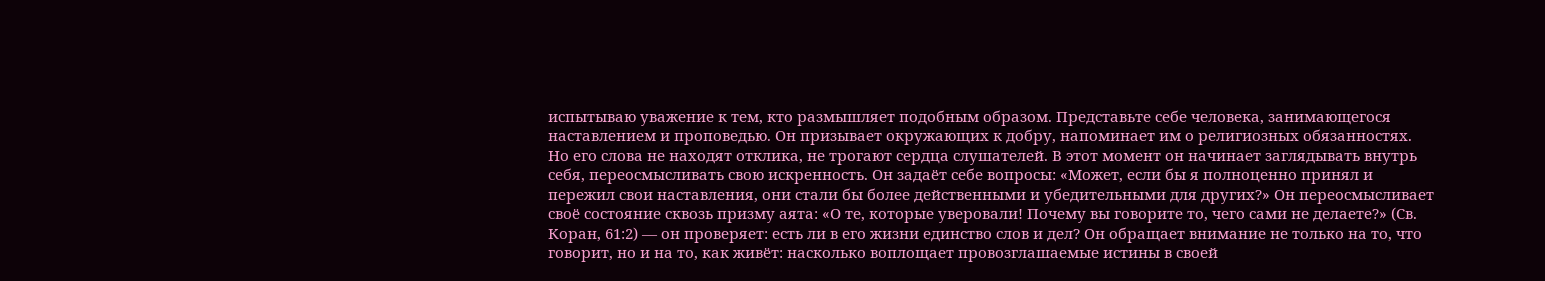испытываю уважение к тем, кто размышляет подобным образом. Представьте себе человека, занимающегося наставлением и проповедью. Он призывает окружающих к добру, напоминает им о религиозных обязанностях. Но его слова не находят отклика, не трогают сердца слушателей. В этот момент он начинает заглядывать внутрь себя, переосмысливать свою искренность. Он задаёт себе вопросы: «Может, если бы я полноценно принял и пережил свои наставления, они стали бы более действенными и убедительными для других?» Он переосмысливает своё состояние сквозь призму аята: «О те, которые уверовали! Почему вы говорите то, чего сами не делаете?» (Св. Коран, 61:2) — он проверяет: есть ли в его жизни единство слов и дел? Он обращает внимание не только на то, что говорит, но и на то, как живёт: насколько воплощает провозглашаемые истины в своей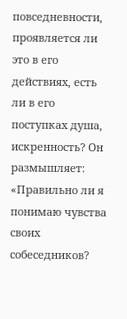повседневности, проявляется ли это в его действиях, есть ли в его поступках душа, искренность? Он размышляет: «Правильно ли я понимаю чувства своих собеседников?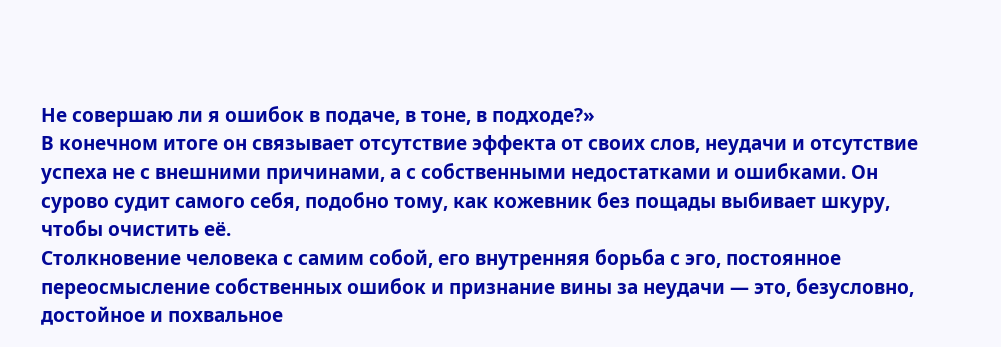Не совершаю ли я ошибок в подаче, в тоне, в подходе?»
В конечном итоге он связывает отсутствие эффекта от своих слов, неудачи и отсутствие успеха не с внешними причинами, а с собственными недостатками и ошибками. Он сурово судит самого себя, подобно тому, как кожевник без пощады выбивает шкуру, чтобы очистить её.
Столкновение человека с самим собой, его внутренняя борьба с эго, постоянное переосмысление собственных ошибок и признание вины за неудачи — это, безусловно, достойное и похвальное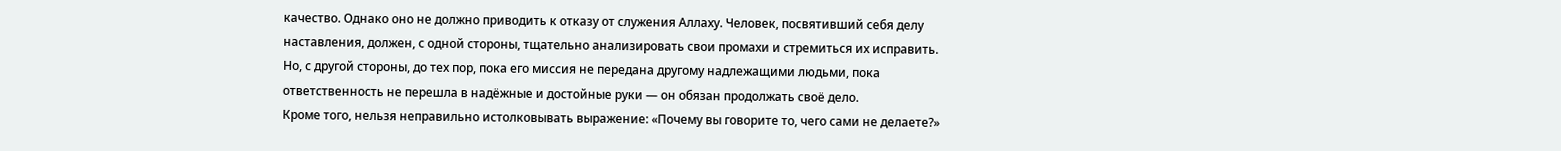качество. Однако оно не должно приводить к отказу от служения Аллаху. Человек, посвятивший себя делу наставления, должен, с одной стороны, тщательно анализировать свои промахи и стремиться их исправить. Но, с другой стороны, до тех пор, пока его миссия не передана другому надлежащими людьми, пока ответственность не перешла в надёжные и достойные руки — он обязан продолжать своё дело.
Кроме того, нельзя неправильно истолковывать выражение: «Почему вы говорите то, чего сами не делаете?»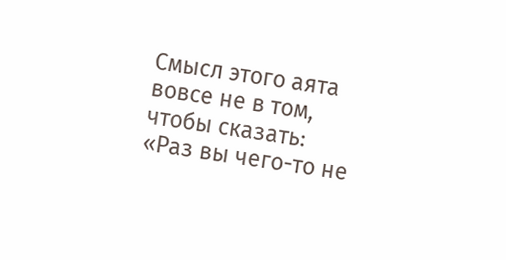Смысл этого аята вовсе не в том, чтобы сказать: «Раз вы чего-то не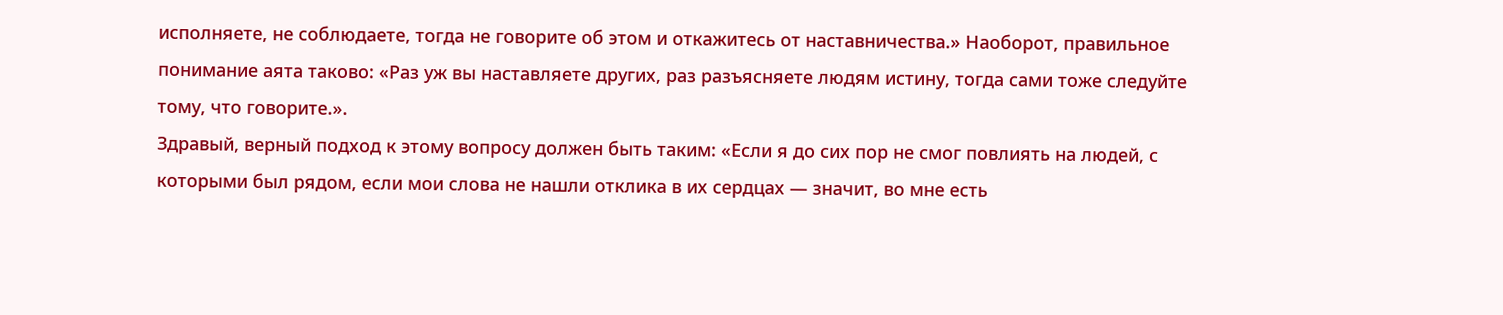исполняете, не соблюдаете, тогда не говорите об этом и откажитесь от наставничества.» Наоборот, правильное понимание аята таково: «Раз уж вы наставляете других, раз разъясняете людям истину, тогда сами тоже следуйте тому, что говорите.».
Здравый, верный подход к этому вопросу должен быть таким: «Если я до сих пор не смог повлиять на людей, с которыми был рядом, если мои слова не нашли отклика в их сердцах — значит, во мне есть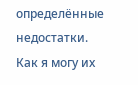определённые недостатки. Как я могу их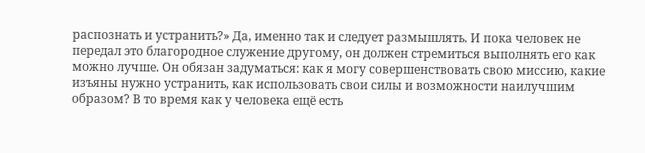распознать и устранить?» Да, именно так и следует размышлять. И пока человек не передал это благородное служение другому, он должен стремиться выполнять его как можно лучше. Он обязан задуматься: как я могу совершенствовать свою миссию, какие изъяны нужно устранить, как использовать свои силы и возможности наилучшим образом? В то время как у человека ещё есть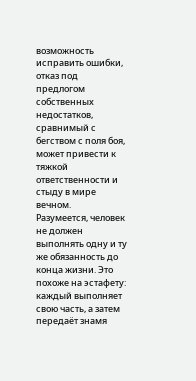возможность исправить ошибки, отказ под предлогом собственных недостатков, сравнимый с бегством с поля боя, может привести к тяжкой ответственности и стыду в мире вечном.
Разумеется, человек не должен выполнять одну и ту же обязанность до конца жизни. Это похоже на эстафету: каждый выполняет свою часть, а затем передаёт знамя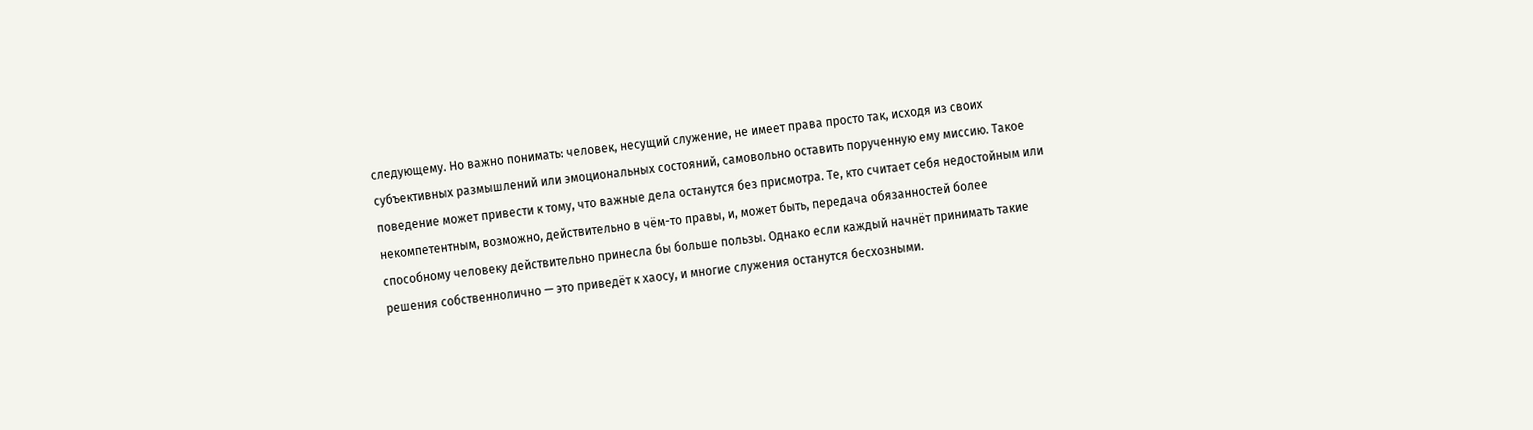следующему. Но важно понимать: человек, несущий служение, не имеет права просто так, исходя из своих субъективных размышлений или эмоциональных состояний, самовольно оставить порученную ему миссию. Такое поведение может привести к тому, что важные дела останутся без присмотра. Те, кто считает себя недостойным или некомпетентным, возможно, действительно в чём-то правы, и, может быть, передача обязанностей более способному человеку действительно принесла бы больше пользы. Однако если каждый начнёт принимать такие решения собственнолично — это приведёт к хаосу, и многие служения останутся бесхозными.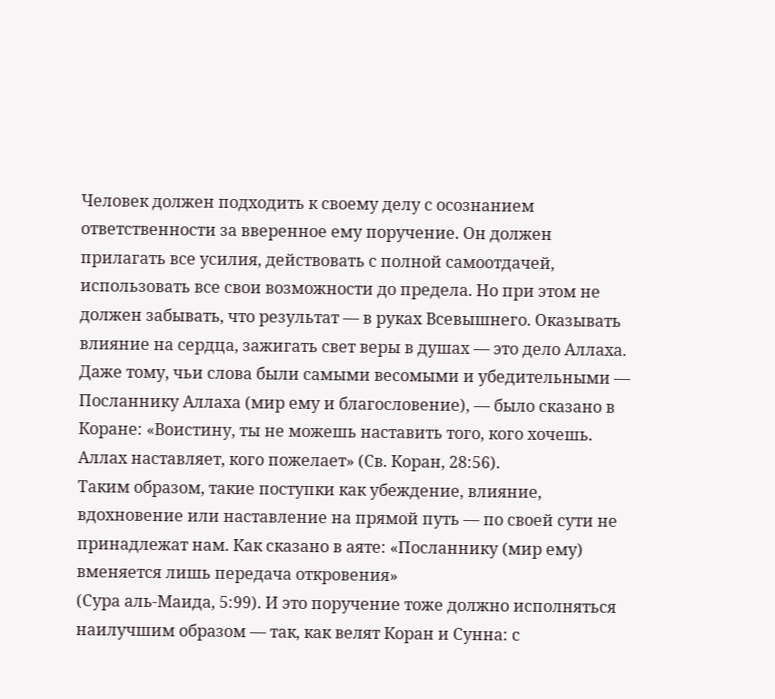Человек должен подходить к своему делу с осознанием ответственности за вверенное ему поручение. Он должен прилагать все усилия, действовать с полной самоотдачей, использовать все свои возможности до предела. Но при этом не должен забывать, что результат — в руках Всевышнего. Оказывать влияние на сердца, зажигать свет веры в душах — это дело Аллаха. Даже тому, чьи слова были самыми весомыми и убедительными — Посланнику Аллаха (мир ему и благословение), — было сказано в Коране: «Воистину, ты не можешь наставить того, кого хочешь. Аллах наставляет, кого пожелает» (Св. Коран, 28:56).
Таким образом, такие поступки как убеждение, влияние, вдохновение или наставление на прямой путь — по своей сути не принадлежат нам. Как сказано в аяте: «Посланнику (мир ему) вменяется лишь передача откровения»
(Сура аль-Маида, 5:99). И это поручение тоже должно исполняться наилучшим образом — так, как велят Коран и Сунна: с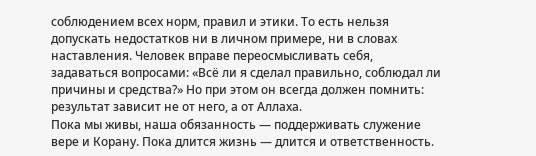соблюдением всех норм, правил и этики. То есть нельзя допускать недостатков ни в личном примере, ни в словах наставления. Человек вправе переосмысливать себя, задаваться вопросами: «Всё ли я сделал правильно, соблюдал ли причины и средства?» Но при этом он всегда должен помнить: результат зависит не от него, а от Аллаха.
Пока мы живы, наша обязанность — поддерживать служение вере и Корану. Пока длится жизнь — длится и ответственность.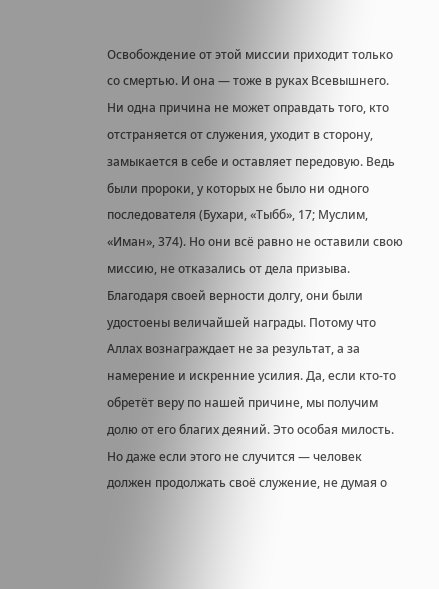Освобождение от этой миссии приходит только со смертью. И она — тоже в руках Всевышнего. Ни одна причина не может оправдать того, кто отстраняется от служения, уходит в сторону, замыкается в себе и оставляет передовую. Ведь были пророки, у которых не было ни одного последователя (Бухари, «Тыбб», 17; Муслим, «Иман», 374). Но они всё равно не оставили свою миссию, не отказались от дела призыва. Благодаря своей верности долгу, они были удостоены величайшей награды. Потому что Аллах вознаграждает не за результат, а за намерение и искренние усилия. Да, если кто-то обретёт веру по нашей причине, мы получим долю от его благих деяний. Это особая милость. Но даже если этого не случится — человек должен продолжать своё служение, не думая о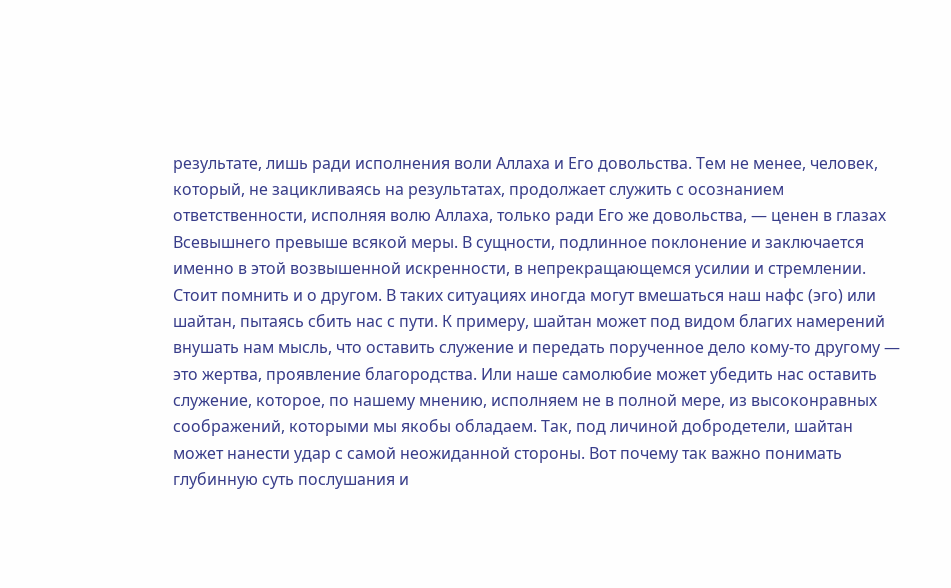результате, лишь ради исполнения воли Аллаха и Его довольства. Тем не менее, человек, который, не зацикливаясь на результатах, продолжает служить с осознанием ответственности, исполняя волю Аллаха, только ради Его же довольства, — ценен в глазах Всевышнего превыше всякой меры. В сущности, подлинное поклонение и заключается именно в этой возвышенной искренности, в непрекращающемся усилии и стремлении.
Стоит помнить и о другом. В таких ситуациях иногда могут вмешаться наш нафс (эго) или шайтан, пытаясь сбить нас с пути. К примеру, шайтан может под видом благих намерений внушать нам мысль, что оставить служение и передать порученное дело кому-то другому — это жертва, проявление благородства. Или наше самолюбие может убедить нас оставить служение, которое, по нашему мнению, исполняем не в полной мере, из высоконравных соображений, которыми мы якобы обладаем. Так, под личиной добродетели, шайтан может нанести удар с самой неожиданной стороны. Вот почему так важно понимать глубинную суть послушания и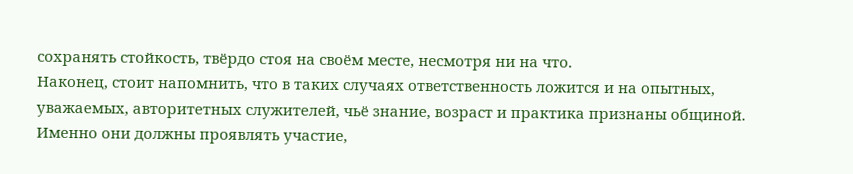сохранять стойкость, твёрдо стоя на своём месте, несмотря ни на что.
Наконец, стоит напомнить, что в таких случаях ответственность ложится и на опытных, уважаемых, авторитетных служителей, чьё знание, возраст и практика признаны общиной. Именно они должны проявлять участие,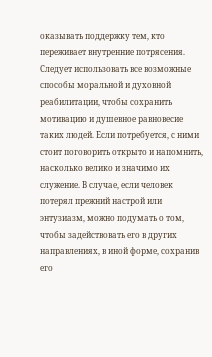оказывать поддержку тем, кто переживает внутренние потрясения. Следует использовать все возможные способы моральной и духовной реабилитации, чтобы сохранить мотивацию и душевное равновесие таких людей. Если потребуется, с ними стоит поговорить открыто и напомнить, насколько велико и значимо их служение. В случае, если человек потерял прежний настрой или энтузиазм, можно подумать о том, чтобы задействовать его в других направлениях, в иной форме, сохранив его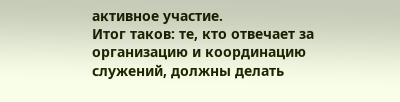активное участие.
Итог таков: те, кто отвечает за организацию и координацию служений, должны делать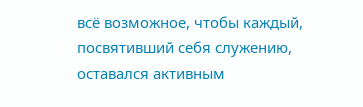всё возможное, чтобы каждый, посвятивший себя служению, оставался активным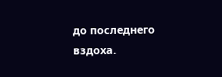до последнего вздоха.